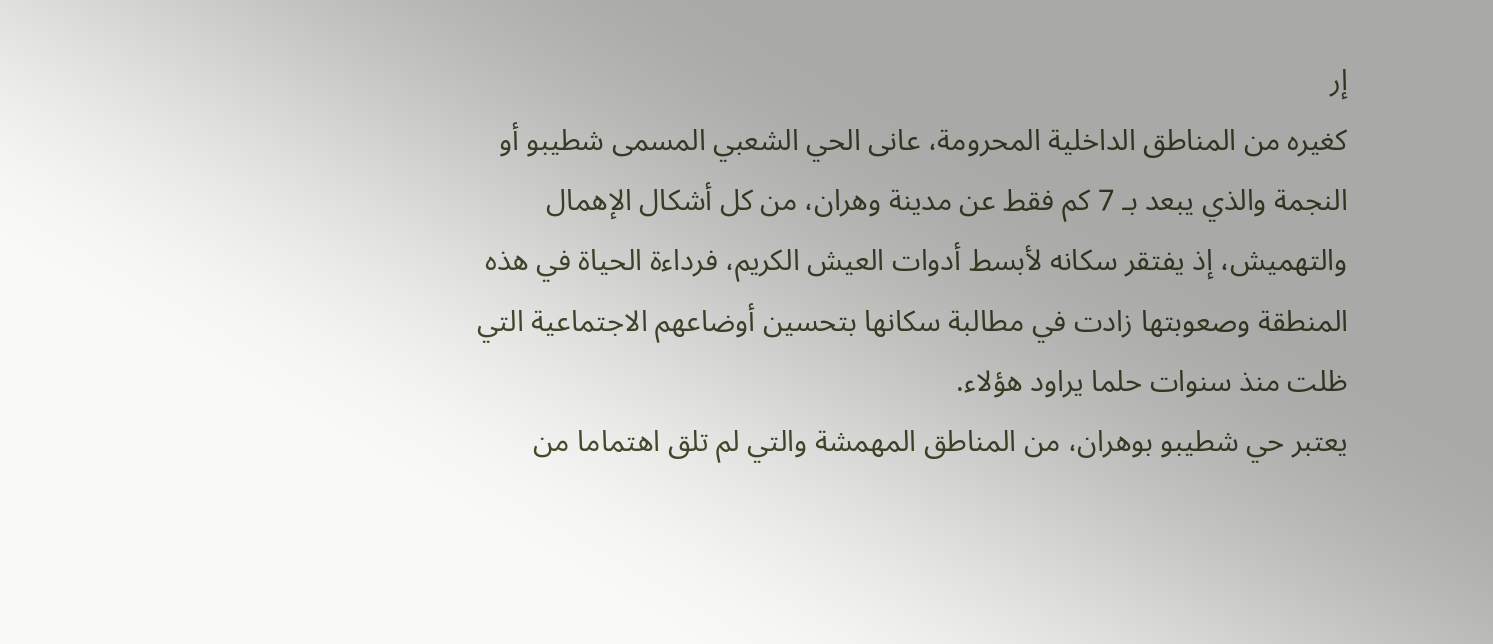إر
كغيره من المناطق الداخلية المحرومة، عانى الحي الشعبي المسمى شطيبو أو النجمة والذي يبعد بـ 7 كم فقط عن مدينة وهران، من كل أشكال الإهمال والتهميش، إذ يفتقر سكانه لأبسط أدوات العيش الكريم، فرداءة الحياة في هذه المنطقة وصعوبتها زادت في مطالبة سكانها بتحسين أوضاعهم الاجتماعية التي ظلت منذ سنوات حلما يراود هؤلاء.
يعتبر حي شطيبو بوهران، من المناطق المهمشة والتي لم تلق اهتماما من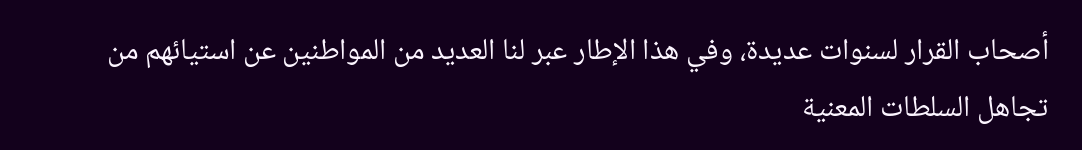أصحاب القرار لسنوات عديدة، وفي هذا الإطار عبر لنا العديد من المواطنين عن استيائهم من تجاهل السلطات المعنية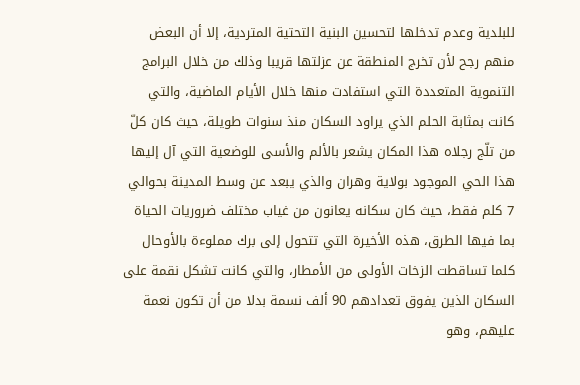للبلدية وعدم تدخلها لتحسين البنية التحتية المتردية، إلا أن البعض منهم رجح لأن تخرج المنطقة عن عزلتها قريبا وذلك من خلال البرامج التنموية المتعددة التي استفادت منها خلال الأيام الماضية، والتي كانت بمثابة الحلم الذي يراود السكان منذ سنوات طويلة، حيث كان كلّ من تلّج رجلاه هذا المكان يشعر بالألم والأسى للوضعية التي آل إليها هذا الحي الموجود بولاية وهران والذي يبعد عن وسط المدينة بحوالي 7 كلم فقط، حيث كان سكانه يعانون من غياب مختلف ضروريات الحياة بما فيها الطرق، هذه الأخيرة التي تتحول إلى برك مملوءة بالأوحال كلما تساقطت الزخات الأولى من الأمطار، والتي كانت تشكل نقمة على السكان الذين يفوق تعدادهم 90 ألف نسمة بدلا من أن تكون نعمة عليهم، وهو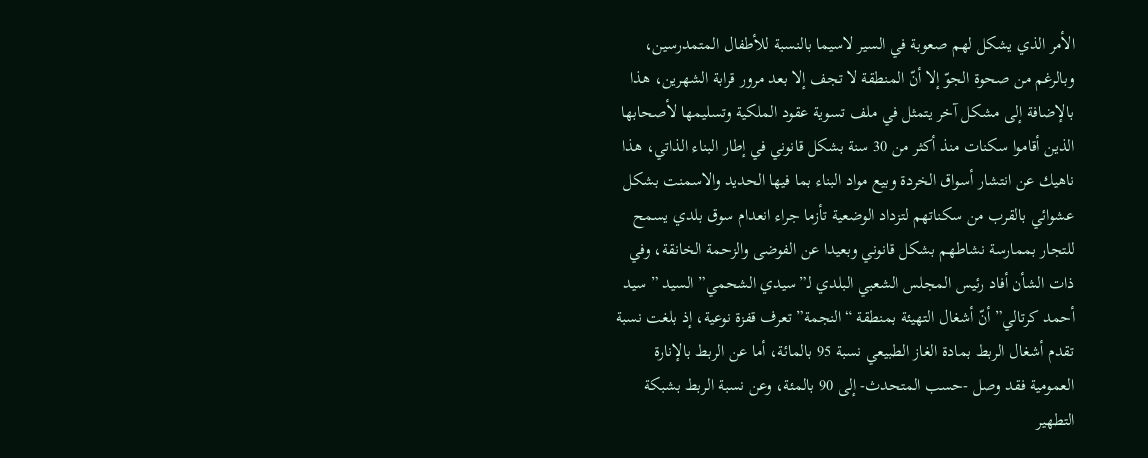الأمر الذي يشكل لهم صعوبة في السير لاسيما بالنسبة للأطفال المتمدرسين، وبالرغم من صحوة الجوّ إلا أنّ المنطقة لا تجف إلا بعد مرور قرابة الشهرين، هذا بالإضافة إلى مشكل آخر يتمثل في ملف تسوية عقود الملكية وتسليمها لأصحابها الذين أقاموا سكنات منذ أكثر من 30 سنة بشكل قانوني في إطار البناء الذاتي، هذا ناهيك عن انتشار أسواق الخردة وبيع مواد البناء بما فيها الحديد والاسمنت بشكل عشوائي بالقرب من سكناتهم لتزداد الوضعية تأزما جراء انعدام سوق بلدي يسمح للتجار بممارسة نشاطهم بشكل قانوني وبعيدا عن الفوضى والزحمة الخانقة، وفي ذات الشأن أفاد رئيس المجلس الشعبي البلدي لـ”سيدي الشحمي” السيد ” سید أحمد كرتالي” أنّ أشغال التهيئة بمنطقة “النجمة” تعرف قفزة نوعية، إذ بلغت نسبة تقدم أشغال الربط بمادة الغاز الطبيعي نسبة 95 بالمائة، أما عن الربط بالإنارة العمومية فقد وصل -حسب المتحدث- إلى 90 بالمئة، وعن نسبة الربط بشبكة التطهير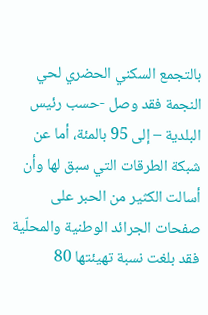بالتجمع السكني الحضري لحي النجمة فقد وصل -حسب رئيس البلدية – إلى 95 بالمئة، أما عن شبكة الطرقات التي سبق لها وأن أسالت الكثير من الحبر على صفحات الجرائد الوطنية والمحلّية فقد بلغت نسبة تهيئتها 80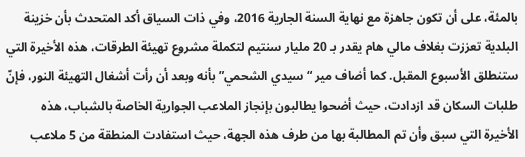بالمئة، على أن تكون جاهزة مع نهاية السنة الجارية 2016، وفي ذات السياق أكد المتحدث بأن خزينة البلدية تعززت بغلاف مالي هام يقدر بـ 20 مليار سنتيم لتكملة مشروع تهيئة الطرقات، هذه الأخيرة التي ستنطلق الأسبوع المقبل. كما أضاف مير “سيدي الشحمي” بأنه وبعد أن رأت أشغال التهيئة النور، فإنّ طلبات السكان قد ازدادت، حيث أضحوا يطالبون بإنجاز الملاعب الجوارية الخاصة بالشباب، هذه الأخيرة التي سبق وأن تم المطالبة بها من طرف هذه الجهة، حيث استفادت المنطقة من 5 ملاعب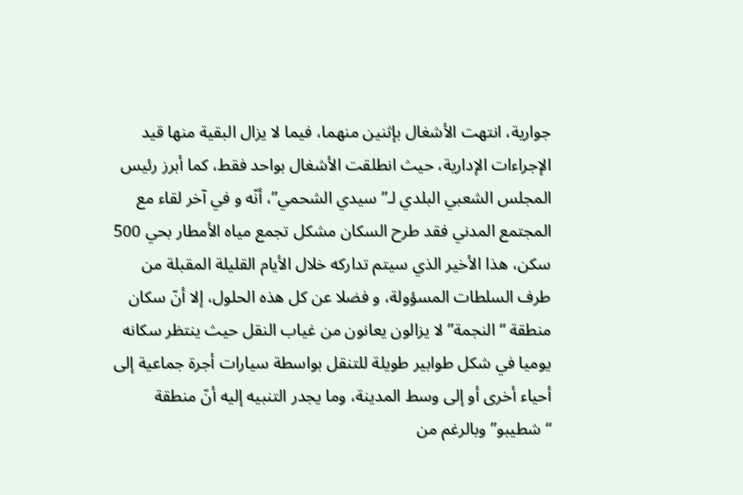جوارية، انتهت الأشغال بإثنين منهما، فيما لا يزال البقية منها قيد الإجراءات الإدارية، حيث انطلقت الأشغال بواحد فقط، كما أبرز رئيس المجلس الشعبي البلدي لـ”سيدي الشحمي”، أنّه و في آخر لقاء مع المجتمع المدني فقد طرح السكان مشكل تجمع مياه الأمطار بحي 500 سكن، هذا الأخير الذي سيتم تداركه خلال الأيام القليلة المقبلة من طرف السلطات المسؤولة، و فضلا عن كل هذه الحلول، إلا أنّ سكان منطقة “النجمة” لا يزالون يعانون من غياب النقل حيث ينتظر سكانه يوميا في شكل طوابير طويلة للتنقل بواسطة سيارات أجرة جماعية إلى أحياء أخرى أو إلى وسط المدينة، وما يجدر التنبيه إليه أنّ منطقة “شطيبو” وبالرغم من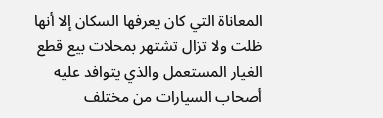المعاناة التي كان يعرفها السكان إلا أنها ظلت ولا تزال تشتهر بمحلات بيع قطع الغيار المستعمل والذي يتوافد عليه أصحاب السيارات من مختلف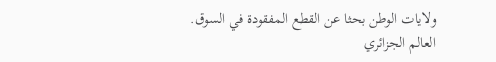ولايات الوطن بحثا عن القطع المفقودة في السوق.
العالم الجزائري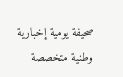صحيفة يومية إخبارية وطنية متخصصة